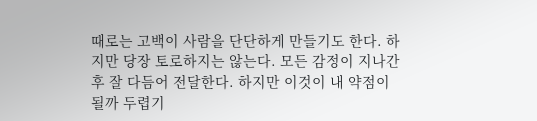때로는 고백이 사람을 단단하게 만들기도 한다. 하지만 당장 토로하지는 않는다. 모든 감정이 지나간 후 잘 다듬어 전달한다. 하지만 이것이 내 약점이 될까 두렵기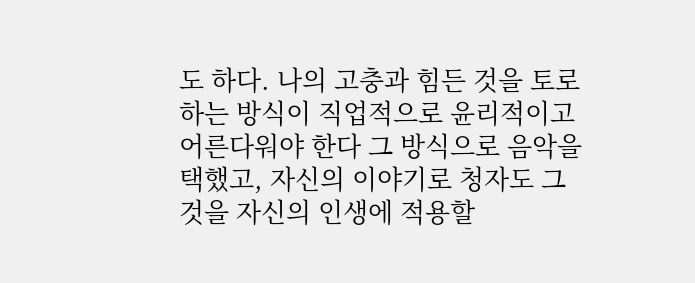도 하다. 나의 고충과 힘든 것을 토로하는 방식이 직업적으로 윤리적이고 어른다워야 한다 그 방식으로 음악을 택했고, 자신의 이야기로 청자도 그것을 자신의 인생에 적용할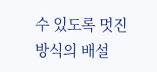수 있도록 멋진 방식의 배설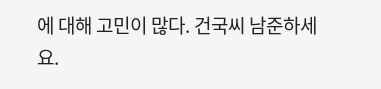에 대해 고민이 많다. 건국씨 남준하세요.